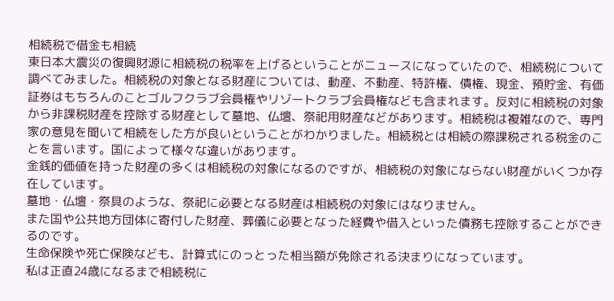相続税で借金も相続
東日本大震災の復興財源に相続税の税率を上げるということがニュースになっていたので、相続税について調べてみました。相続税の対象となる財産については、動産、不動産、特許権、債権、現金、預貯金、有価証券はもちろんのことゴルフクラブ会員権やリゾートクラブ会員権なども含まれます。反対に相続税の対象から非課税財産を控除する財産として墓地、仏壇、祭祀用財産などがあります。相続税は複雑なので、専門家の意見を聞いて相続をした方が良いということがわかりました。相続税とは相続の際課税される税金のことを言います。国によって様々な違いがあります。
金銭的価値を持った財産の多くは相続税の対象になるのですが、相続税の対象にならない財産がいくつか存在しています。
墓地・仏壇・祭具のような、祭祀に必要となる財産は相続税の対象にはなりません。
また国や公共地方団体に寄付した財産、葬儀に必要となった経費や借入といった債務も控除することができるのです。
生命保険や死亡保険なども、計算式にのっとった相当額が免除される決まりになっています。
私は正直24歳になるまで相続税に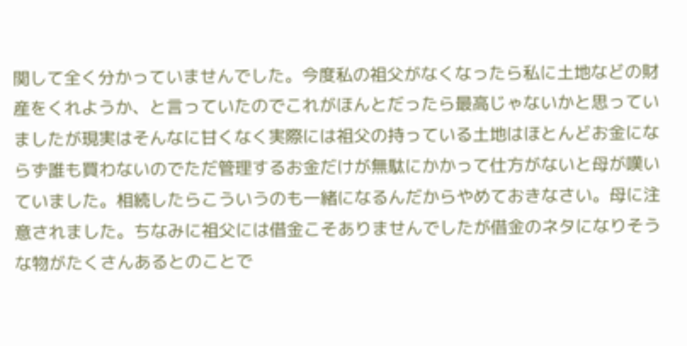関して全く分かっていませんでした。今度私の祖父がなくなったら私に土地などの財産をくれようか、と言っていたのでこれがほんとだったら最高じゃないかと思っていましたが現実はそんなに甘くなく実際には祖父の持っている土地はほとんどお金にならず誰も買わないのでただ管理するお金だけが無駄にかかって仕方がないと母が嘆いていました。相続したらこういうのも一緒になるんだからやめておきなさい。母に注意されました。ちなみに祖父には借金こそありませんでしたが借金のネタになりそうな物がたくさんあるとのことで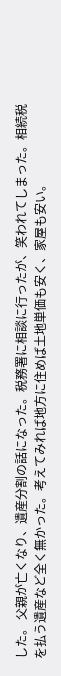した。 父親が亡くなり、遺産分割の話になった。税務署に相談に行ったが、笑われてしまった。相続税を払う遺産など全く無かった。考えてみれば地方に住めば土地単価も安く、家屋も安い。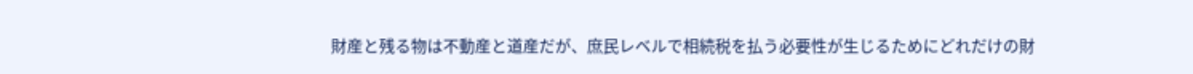財産と残る物は不動産と道産だが、庶民レベルで相続税を払う必要性が生じるためにどれだけの財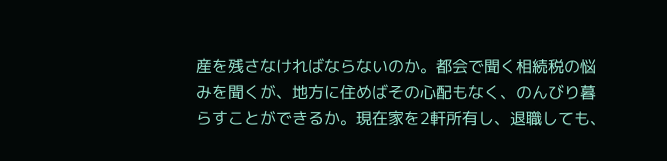産を残さなければならないのか。都会で聞く相続税の悩みを聞くが、地方に住めばその心配もなく、のんびり暮らすことができるか。現在家を2軒所有し、退職しても、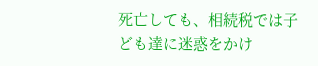死亡しても、相続税では子ども達に迷惑をかけ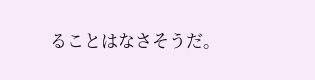ることはなさそうだ。